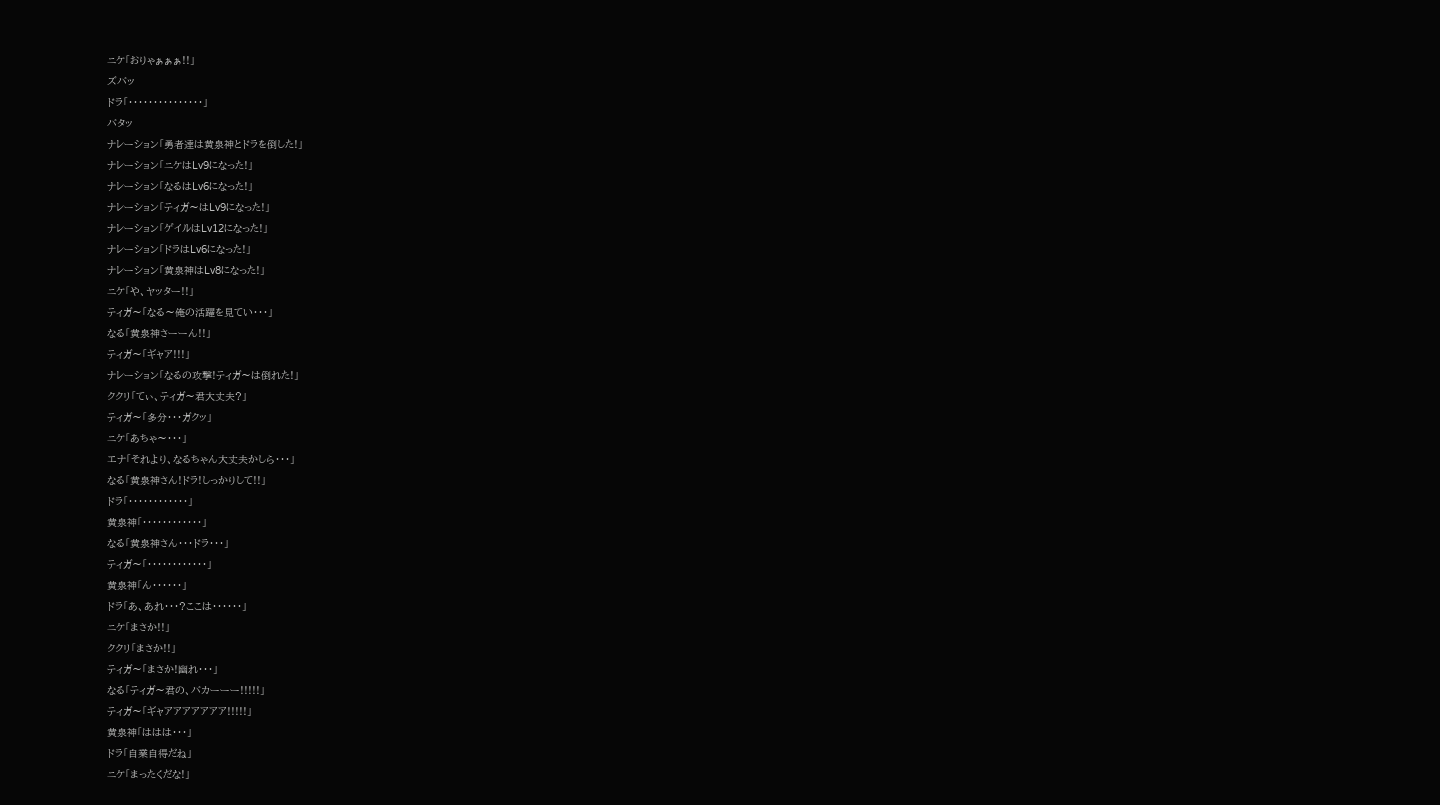ニケ「おりゃぁぁぁ!!」
ズバッ
ドラ「・・・・・・・・・・・・・・・」
バタッ
ナレーション「勇者達は黄泉神とドラを倒した!」
ナレーション「ニケはLv9になった!」
ナレーション「なるはLv6になった!」
ナレーション「ティガ〜はLv9になった!」
ナレーション「ゲイルはLv12になった!」
ナレーション「ドラはLv6になった!」
ナレーション「黄泉神はLv8になった!」
ニケ「や、ヤッター!!」
ティガ〜「なる〜俺の活躍を見てい・・・」
なる「黄泉神さーーん!!」
ティガ〜「ギャア!!!」
ナレーション「なるの攻撃!ティガ〜は倒れた!」
ククリ「てぃ、ティガ〜君大丈夫?」
ティガ〜「多分・・・ガクッ」
ニケ「あちゃ〜・・・」
エナ「それより、なるちゃん大丈夫かしら・・・」
なる「黄泉神さん!ドラ!しっかりして!!」
ドラ「・・・・・・・・・・・・」
黄泉神「・・・・・・・・・・・・」
なる「黄泉神さん・・・ドラ・・・」
ティガ〜「・・・・・・・・・・・・」
黄泉神「ん・・・・・・」
ドラ「あ、あれ・・・?ここは・・・・・・」
ニケ「まさか!!」
ククリ「まさか!!」
ティガ〜「まさか!幽れ・・・」
なる「ティガ〜君の、バカーーー!!!!!」
ティガ〜「ギャアアアアアアア!!!!!」
黄泉神「ははは・・・」
ドラ「自業自得だね」
ニケ「まったくだな!」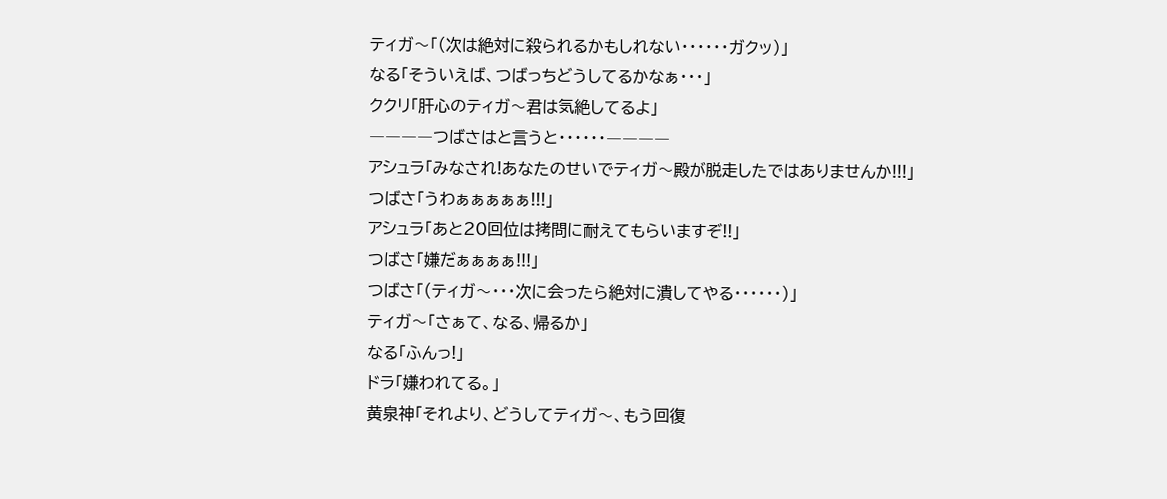ティガ〜「(次は絶対に殺られるかもしれない・・・・・・ガクッ)」
なる「そういえば、つばっちどうしてるかなぁ・・・」
ククリ「肝心のティガ〜君は気絶してるよ」
――――つばさはと言うと・・・・・・――――
アシュラ「みなされ!あなたのせいでティガ〜殿が脱走したではありませんか!!!」
つばさ「うわぁぁぁぁぁ!!!」
アシュラ「あと20回位は拷問に耐えてもらいますぞ!!」
つばさ「嫌だぁぁぁぁ!!!」
つばさ「(ティガ〜・・・次に会ったら絶対に潰してやる・・・・・・)」
ティガ〜「さぁて、なる、帰るか」
なる「ふんっ!」
ドラ「嫌われてる。」
黄泉神「それより、どうしてティガ〜、もう回復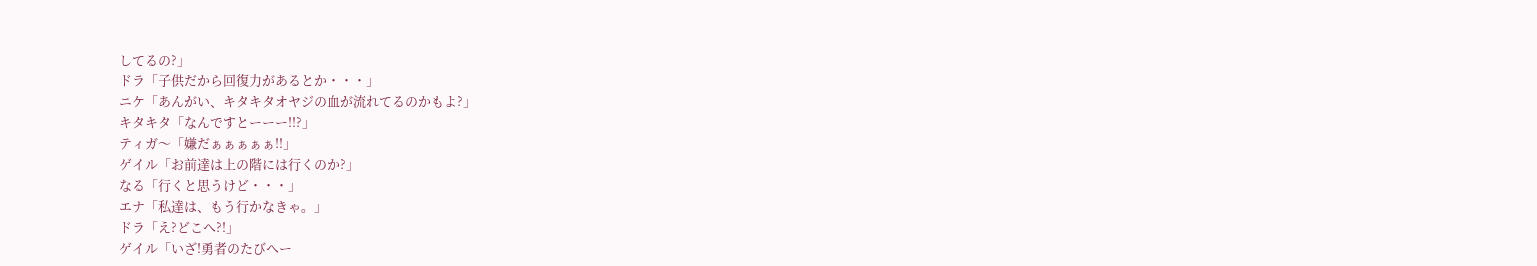してるの?」
ドラ「子供だから回復力があるとか・・・」
ニケ「あんがい、キタキタオヤジの血が流れてるのかもよ?」
キタキタ「なんですとーーー!!?」
ティガ〜「嫌だぁぁぁぁぁ!!」
ゲイル「お前達は上の階には行くのか?」
なる「行くと思うけど・・・」
エナ「私達は、もう行かなきゃ。」
ドラ「え?どこへ?!」
ゲイル「いざ!勇者のたびへー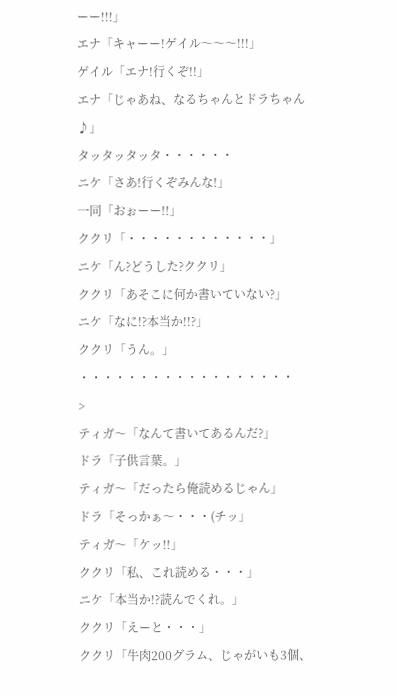ーー!!!」
エナ「キャーー!ゲイル〜〜〜!!!」
ゲイル「エナ!行くぞ!!」
エナ「じゃあね、なるちゃんとドラちゃん♪」
タッタッタッタ・・・・・・
ニケ「さあ!行くぞみんな!」
一同「おぉーー!!」
ククリ「・・・・・・・・・・・・」
ニケ「ん?どうした?ククリ」
ククリ「あそこに何か書いていない?」
ニケ「なに!?本当か!!?」
ククリ「うん。」
・・・・・・・・・・・・・・・・・・
>
ティガ〜「なんて書いてあるんだ?」
ドラ「子供言葉。」
ティガ〜「だったら俺読めるじゃん」
ドラ「そっかぁ〜・・・(チッ」
ティガ〜「ケッ!!」
ククリ「私、これ読める・・・」
ニケ「本当か!?読んでくれ。」
ククリ「えーと・・・」
ククリ「牛肉200グラム、じゃがいも3個、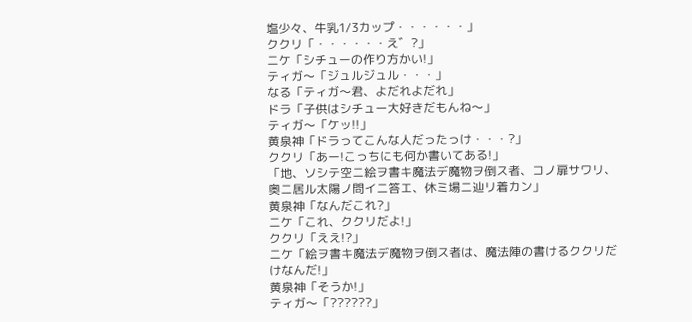塩少々、牛乳1/3カップ・・・・・・」
ククリ「・・・・・・え゛?」
ニケ「シチューの作り方かい!」
ティガ〜「ジュルジュル・・・」
なる「ティガ〜君、よだれよだれ」
ドラ「子供はシチュー大好きだもんね〜」
ティガ〜「ケッ!!」
黄泉神「ドラってこんな人だったっけ・・・?」
ククリ「あー!こっちにも何か書いてある!」
「地、ソシテ空ニ絵ヲ書キ魔法デ魔物ヲ倒ス者、コノ扉サワリ、奥ニ居ル太陽ノ問イニ答エ、休ミ場ニ辿リ着カン」
黄泉神「なんだこれ?」
ニケ「これ、ククリだよ!」
ククリ「ええ!?」
ニケ「絵ヲ書キ魔法デ魔物ヲ倒ス者は、魔法陣の書けるククリだけなんだ!」
黄泉神「そうか!」
ティガ〜「??????」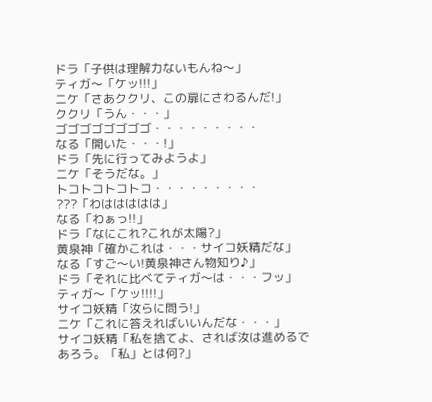ドラ「子供は理解力ないもんね〜」
ティガ〜「ケッ!!!」
ニケ「さあククリ、この扉にさわるんだ!」
ククリ「うん・・・」
ゴゴゴゴゴゴゴゴ・・・・・・・・・
なる「開いた・・・!」
ドラ「先に行ってみようよ」
ニケ「そうだな。」
トコトコトコトコ・・・・・・・・・
???「わははははは」
なる「わぁっ!!」
ドラ「なにこれ?これが太陽?」
黄泉神「確かこれは・・・サイコ妖精だな」
なる「すご〜い!黄泉神さん物知り♪」
ドラ「それに比べてティガ〜は・・・フッ」
ティガ〜「ケッ!!!!」
サイコ妖精「汝らに問う!」
ニケ「これに答えればいいんだな・・・」
サイコ妖精「私を捨てよ、されば汝は進めるであろう。「私」とは何?」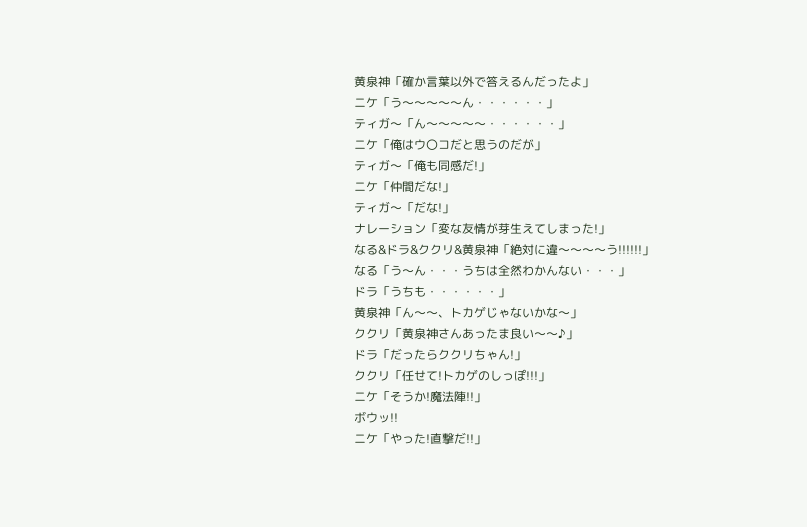黄泉神「確か言葉以外で答えるんだったよ」
ニケ「う〜〜〜〜〜ん・・・・・・」
ティガ〜「ん〜〜〜〜〜・・・・・・」
ニケ「俺はウ〇コだと思うのだが」
ティガ〜「俺も同感だ!」
ニケ「仲間だな!」
ティガ〜「だな!」
ナレーション「変な友情が芽生えてしまった!」
なる&ドラ&ククリ&黄泉神「絶対に違〜〜〜〜う!!!!!!」
なる「う〜ん・・・うちは全然わかんない・・・」
ドラ「うちも・・・・・・」
黄泉神「ん〜〜、トカゲじゃないかな〜」
ククリ「黄泉神さんあったま良い〜〜♪」
ドラ「だったらククリちゃん!」
ククリ「任せて!トカゲのしっぽ!!!」
ニケ「そうか!魔法陣!!」
ボウッ!!
ニケ「やった!直撃だ!!」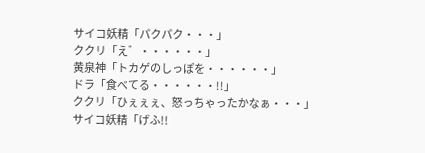サイコ妖精「パクパク・・・」
ククリ「え゛・・・・・・」
黄泉神「トカゲのしっぽを・・・・・・」
ドラ「食べてる・・・・・・!!」
ククリ「ひぇぇぇ、怒っちゃったかなぁ・・・」
サイコ妖精「げふ!!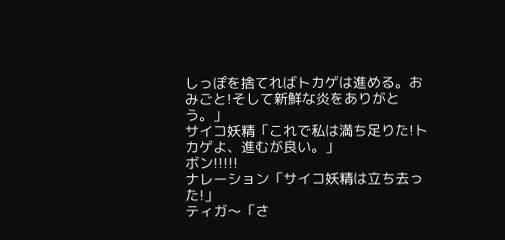しっぽを捨てればトカゲは進める。おみごと!そして新鮮な炎をありがとう。」
サイコ妖精「これで私は満ち足りた!トカゲよ、進むが良い。」
ボン!!!!!
ナレーション「サイコ妖精は立ち去った!」
ティガ〜「さ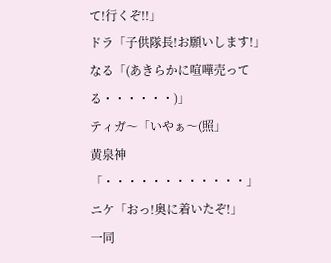て!行くぞ!!」
ドラ「子供隊長!お願いします!」
なる「(あきらかに喧嘩売ってる・・・・・・)」
ティガ〜「いやぁ〜(照」
黄泉神「・・・・・・・・・・・・」
ニケ「おっ!奥に着いたぞ!」
一同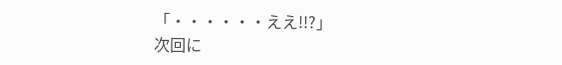「・・・・・・ええ!!?」
次回に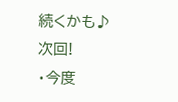続くかも♪
次回!
・今度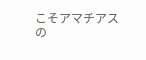こそアマチアスの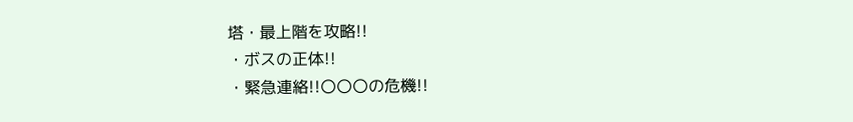塔・最上階を攻略!!
・ボスの正体!!
・緊急連絡!!〇〇〇の危機!!